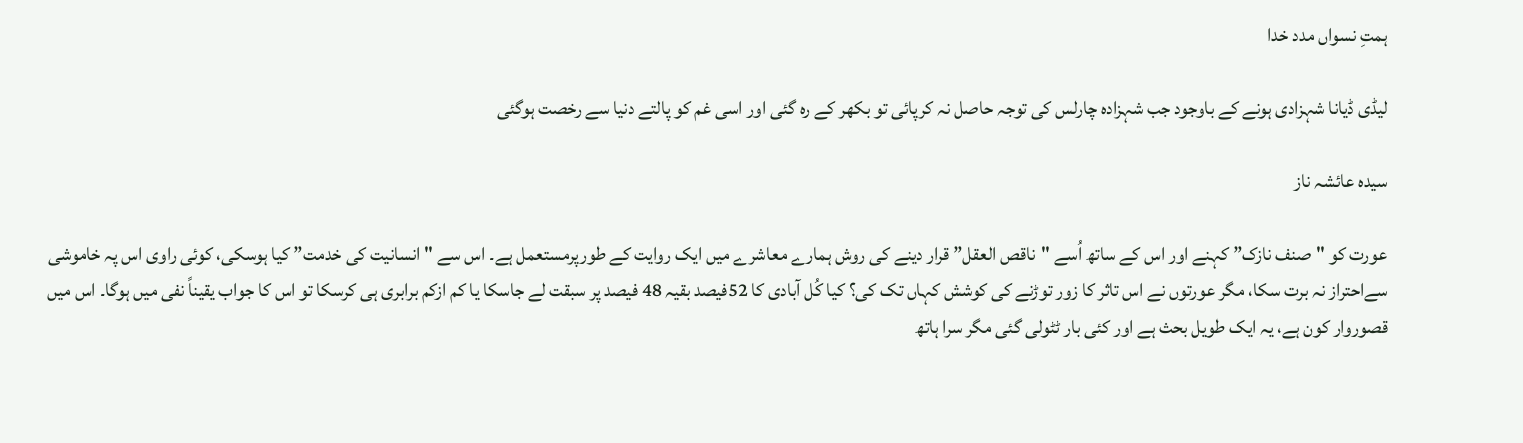ہمتِ نسواں مدد خدا

لیڈی ڈیانا شہزادی ہونے کے باوجود جب شہزادہ چارلس کی توجہ حاصل نہ کرپائی تو بکھر کے رہ گئی اور اسی غم کو پالتے دنیا سے رخصت ہوگئی

سیدہ عائشہ ناز

عورت کو "صنف نازک” کہنے اور اس کے ساتھ اُسے "ناقص العقل” قرار دینے کی روش ہمارے معاشرے میں ایک روایت کے طورپرمستعمل ہے۔ اس سے "انسانیت کی خدمت” کیا ہوسکی، کوئی راوی اس پہ خاموشی سےاحتراز نہ برت سکا، مگر عورتوں نے اس تاثر کا زور توڑنے کی کوشش کہاں تک کی؟ کیا کُل آبادی کا 52فیصد بقیہ 48 فیصد پر سبقت لے جاسکا یا کم ازکم برابری ہی کرسکا تو اس کا جواب یقیناً نفی میں ہوگا۔ اس میں قصوروار کون ہے، یہ ایک طویل بحث ہے اور کئی بار ٹٹولی گئی مگر سرا ہاتھ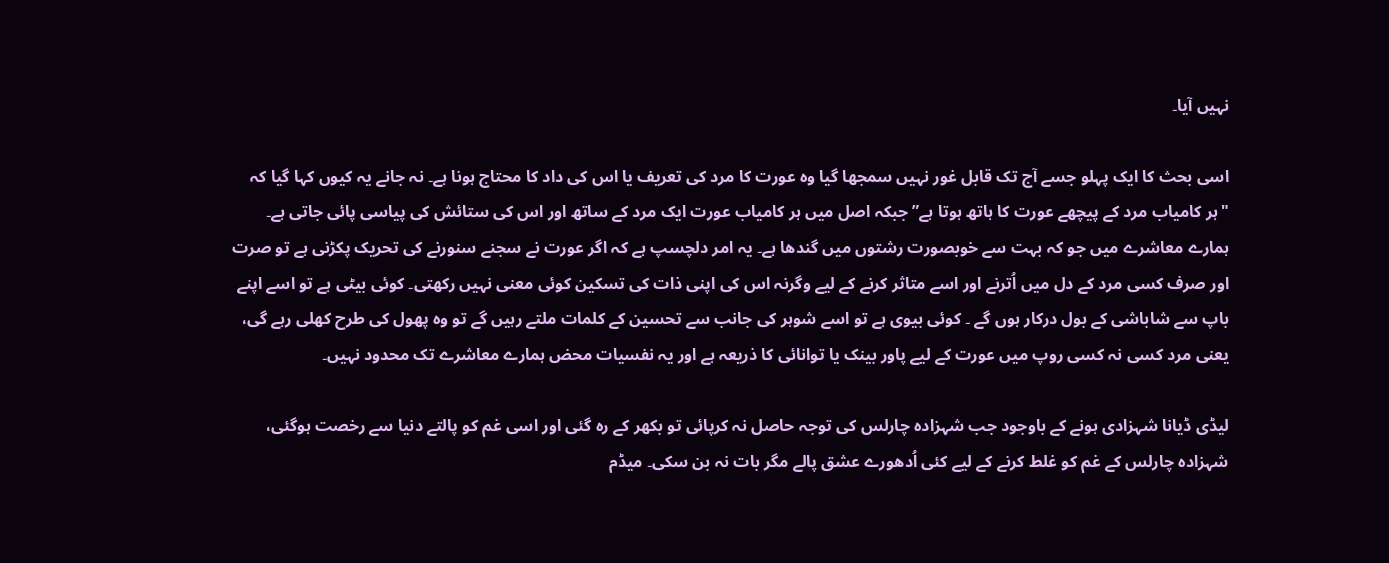نہیں آیا۔

اسی بحث کا ایک پہلو جسے آج تک قابل غور نہیں سمجھا گیا وہ عورت کا مرد کی تعریف یا اس کی داد کا محتاج ہونا ہے۔ نہ جانے یہ کیوں کہا گیا کہ "ہر کامیاب مرد کے پیچھے عورت کا ہاتھ ہوتا ہے” جبکہ اصل میں ہر کامیاب عورت ایک مرد کے ساتھ اور اس کی ستائش کی پیاسی پائی جاتی ہے۔ ہمارے معاشرے میں جو کہ بہت سے خوبصورت رشتوں میں گندھا ہے۔ یہ امر دلچسپ ہے کہ اگر عورت نے سجنے سنورنے کی تحریک پکڑنی ہے تو صرت اور صرف کسی مرد کے دل میں اُترنے اور اسے متاثر کرنے کے لیے وگرنہ اس کی اپنی ذات کی تسکین کوئی معنی نہیں رکھتی۔ کوئی بیٹی ہے تو اسے اپنے باپ سے شاباشی کے بول درکار ہوں گے ۔ کوئی بیوی ہے تو اسے شوہر کی جانب سے تحسین کے کلمات ملتے رہیں گے تو وہ پھول کی طرح کھلی رہے گی، یعنی مرد کسی نہ کسی روپ میں عورت کے لیے پاور بینک یا توانائی کا ذریعہ ہے اور یہ نفسیات محض ہمارے معاشرے تک محدود نہیں۔

لیڈی ڈیانا شہزادی ہونے کے باوجود جب شہزادہ چارلس کی توجہ حاصل نہ کرپائی تو بکھر کے رہ گئی اور اسی غم کو پالتے دنیا سے رخصت ہوگئی، شہزادہ چارلس کے غم کو غلط کرنے کے لیے کئی اُدھورے عشق پالے مگر بات نہ بن سکی۔ میڈم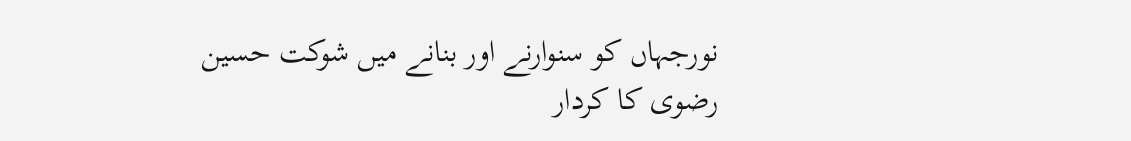نورجہاں کو سنوارنے اور بنانے میں شوکت حسین رضوی کا کردار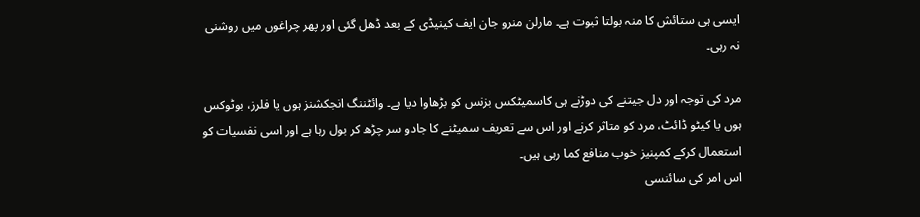ایسی ہی ستائش کا منہ بولتا ثبوت ہے۔ مارلن منرو جان ایف کینیڈی کے بعد ڈھل گئی اور پھر چراغوں میں روشنی نہ رہی۔

مرد کی توجہ اور دل جیتنے کی دوڑنے ہی کاسمیٹکس بزنس کو بڑھاوا دیا ہے۔ وائٹننگ انجکشنز ہوں یا فلرز، بوٹوکس ہوں یا کیٹو ڈائٹ، مرد کو متاثر کرنے اور اس سے تعریف سمیٹنے کا جادو سر چڑھ کر بول رہا ہے اور اسی نفسیات کو استعمال کرکے کمپنیز خوب منافع کما رہی ہیں۔
اس امر کی سائنسی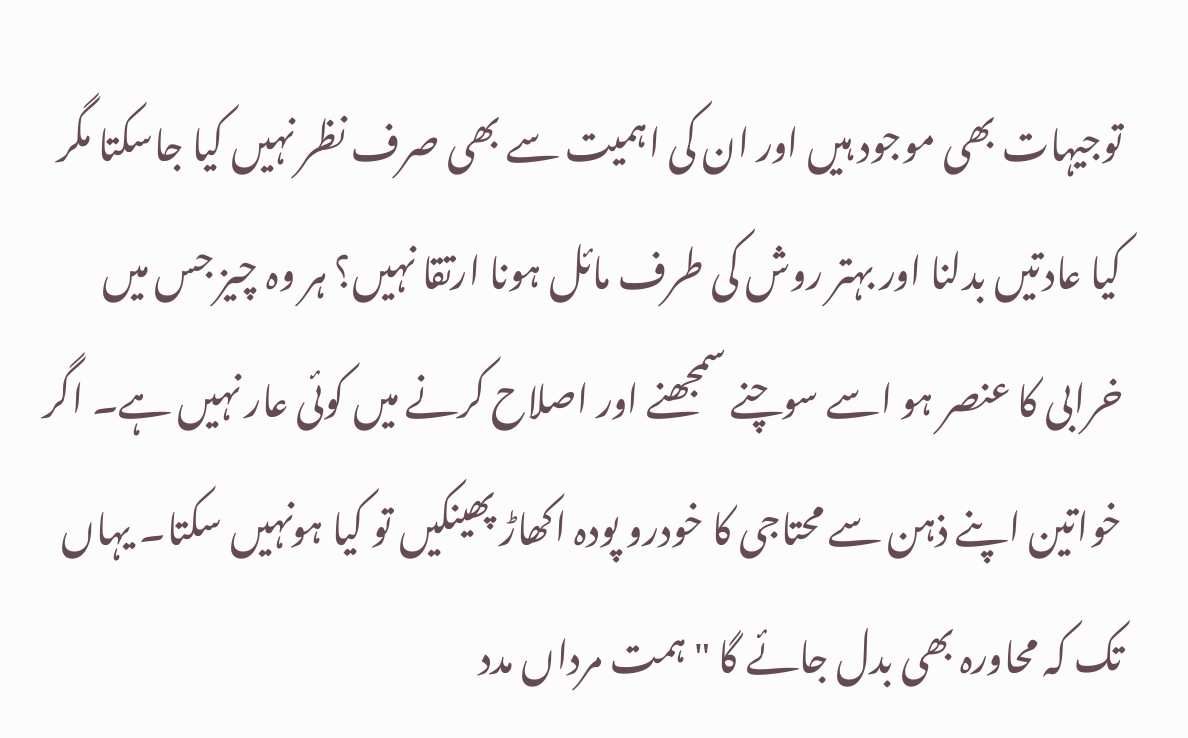توجیہات بھی موجود ہیں اور ان کی اہمیت سے بھی صرف نظر نہیں کیا جاسکتا مگر کیا عادتیں بدلنا اور بہتر روش کی طرف مائل ہونا ارتقا نہیں؟ ہر وہ چیز جس میں خرابی کا عنصر ہو اسے سوچنے سمجھنے اور اصلاح کرنے میں کوئی عار نہیں ہے۔ اگر خواتین اپنے ذہن سے محتاجی کا خودرو پودہ اکھاڑ پھینکیں تو کیا ہونہیں سکتا۔ یہاں تک کہ محاورہ بھی بدل جائے گا "ہمت مرداں مدد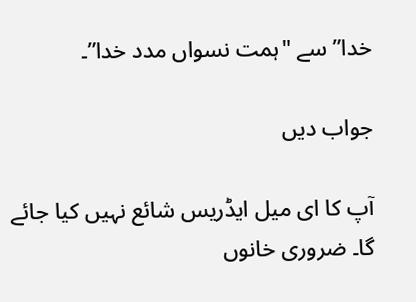خدا” سے "ہمت نسواں مدد خدا”۔

جواب دیں

آپ کا ای میل ایڈریس شائع نہیں کیا جائے گا۔ ضروری خانوں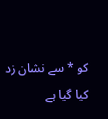کو * سے نشان زد کیا گیا ہے